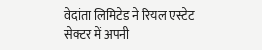वेदांता लिमिटेड ने रियल एस्टेट सेक्टर में अपनी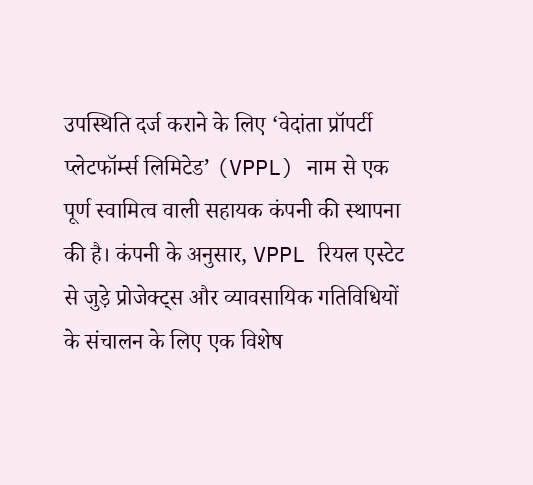उपस्थिति दर्ज कराने के लिए ‘वेदांता प्रॉपर्टी प्लेटफॉर्म्स लिमिटेड’ (VPPL) नाम से एक पूर्ण स्वामित्व वाली सहायक कंपनी की स्थापना की है। कंपनी के अनुसार, VPPL रियल एस्टेट से जुड़े प्रोजेक्ट्स और व्यावसायिक गतिविधियों के संचालन के लिए एक विशेष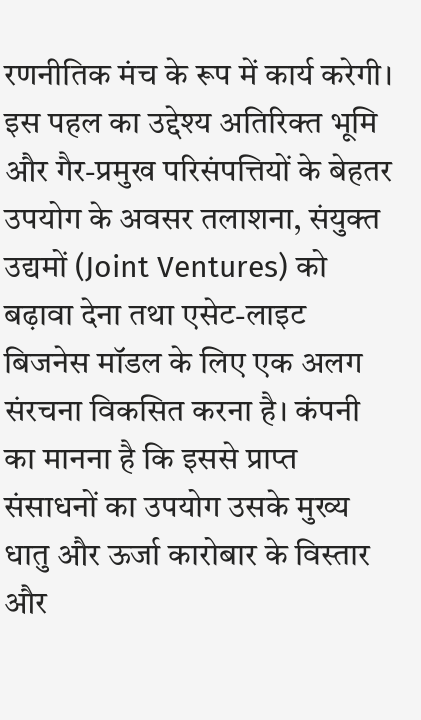रणनीतिक मंच के रूप में कार्य करेगी। इस पहल का उद्देश्य अतिरिक्त भूमि और गैर-प्रमुख परिसंपत्तियों के बेहतर उपयोग के अवसर तलाशना, संयुक्त उद्यमों (Joint Ventures) को बढ़ावा देना तथा एसेट-लाइट बिजनेस मॉडल के लिए एक अलग संरचना विकसित करना है। कंपनी का मानना है कि इससे प्राप्त संसाधनों का उपयोग उसके मुख्य धातु और ऊर्जा कारोबार के विस्तार और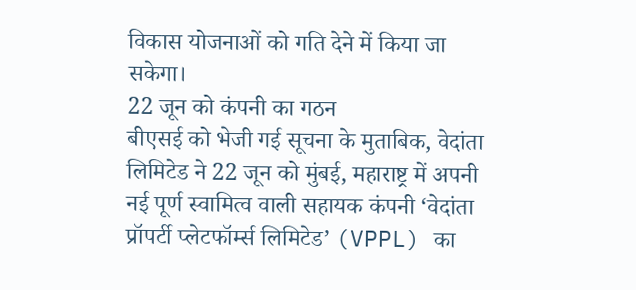विकास योजनाओं को गति देने में किया जा सकेगा।
22 जून को कंपनी का गठन
बीएसई को भेजी गई सूचना के मुताबिक, वेदांता लिमिटेड ने 22 जून को मुंबई, महाराष्ट्र में अपनी नई पूर्ण स्वामित्व वाली सहायक कंपनी ‘वेदांता प्रॉपर्टी प्लेटफॉर्म्स लिमिटेड’ (VPPL) का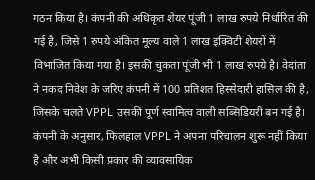गठन किया है। कंपनी की अधिकृत शेयर पूंजी 1 लाख रुपये निर्धारित की गई है, जिसे 1 रुपये अंकित मूल्य वाले 1 लाख इक्विटी शेयरों में विभाजित किया गया है। इसकी चुकता पूंजी भी 1 लाख रुपये है। वेदांता ने नकद निवेश के जरिए कंपनी में 100 प्रतिशत हिस्सेदारी हासिल की है, जिसके चलते VPPL उसकी पूर्ण स्वामित्व वाली सब्सिडियरी बन गई है। कंपनी के अनुसार, फिलहाल VPPL ने अपना परिचालन शुरू नहीं किया है और अभी किसी प्रकार की व्यावसायिक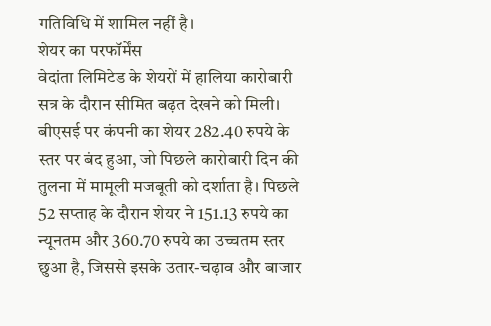गतिविधि में शामिल नहीं है।
शेयर का परफॉर्मेंस
वेदांता लिमिटेड के शेयरों में हालिया कारोबारी सत्र के दौरान सीमित बढ़त देखने को मिली। बीएसई पर कंपनी का शेयर 282.40 रुपये के स्तर पर बंद हुआ, जो पिछले कारोबारी दिन की तुलना में मामूली मजबूती को दर्शाता है। पिछले 52 सप्ताह के दौरान शेयर ने 151.13 रुपये का न्यूनतम और 360.70 रुपये का उच्चतम स्तर छुआ है, जिससे इसके उतार-चढ़ाव और बाजार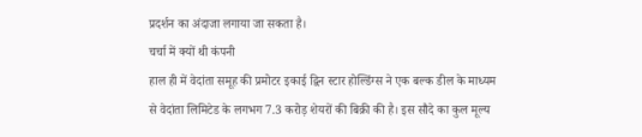प्रदर्शन का अंदाजा लगाया जा सकता है।
चर्चा में क्यों थी कंपनी
हाल ही में वेदांता समूह की प्रमोटर इकाई द्विन स्टार होल्डिंग्स ने एक बल्क डील के माध्यम से वेदांता लिमिटेड के लगभग 7.3 करोड़ शेयरों की बिक्री की है। इस सौदे का कुल मूल्य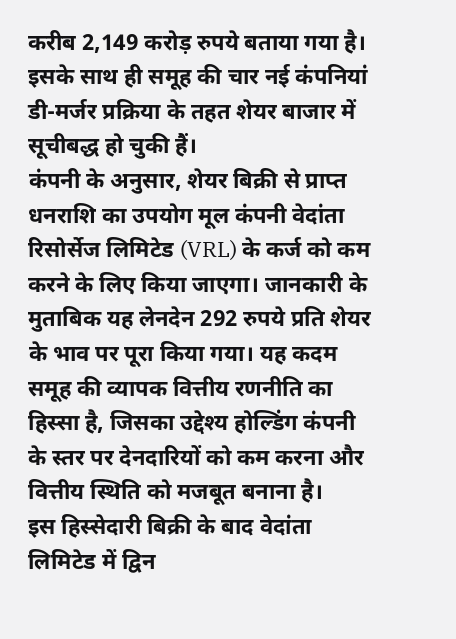करीब 2,149 करोड़ रुपये बताया गया है। इसके साथ ही समूह की चार नई कंपनियां डी-मर्जर प्रक्रिया के तहत शेयर बाजार में सूचीबद्ध हो चुकी हैं।
कंपनी के अनुसार, शेयर बिक्री से प्राप्त धनराशि का उपयोग मूल कंपनी वेदांता रिसोर्सेज लिमिटेड (VRL) के कर्ज को कम करने के लिए किया जाएगा। जानकारी के मुताबिक यह लेनदेन 292 रुपये प्रति शेयर के भाव पर पूरा किया गया। यह कदम समूह की व्यापक वित्तीय रणनीति का हिस्सा है, जिसका उद्देश्य होल्डिंग कंपनी के स्तर पर देनदारियों को कम करना और वित्तीय स्थिति को मजबूत बनाना है।
इस हिस्सेदारी बिक्री के बाद वेदांता लिमिटेड में द्विन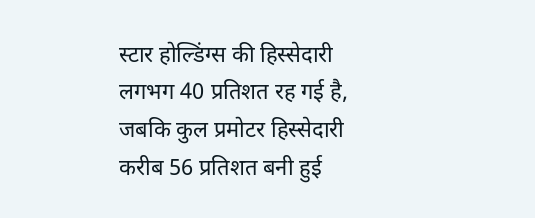स्टार होल्डिंग्स की हिस्सेदारी लगभग 40 प्रतिशत रह गई है, जबकि कुल प्रमोटर हिस्सेदारी करीब 56 प्रतिशत बनी हुई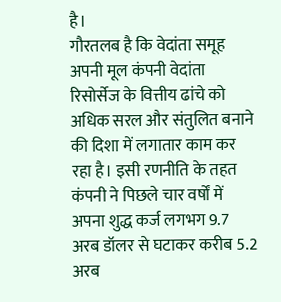है।
गौरतलब है कि वेदांता समूह अपनी मूल कंपनी वेदांता रिसोर्सेज के वित्तीय ढांचे को अधिक सरल और संतुलित बनाने की दिशा में लगातार काम कर रहा है। इसी रणनीति के तहत कंपनी ने पिछले चार वर्षों में अपना शुद्ध कर्ज लगभग 9.7 अरब डॉलर से घटाकर करीब 5.2 अरब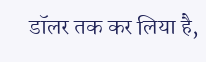डॉलर तक कर लिया है,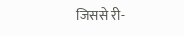जिससे री-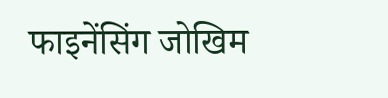फाइनेंसिंग जोखिम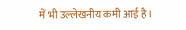में भी उल्लेखनीय कमी आई है।